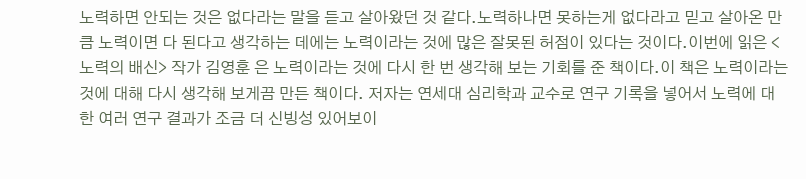노력하면 안되는 것은 없다라는 말을 듣고 살아왔던 것 같다.노력하나면 못하는게 없다라고 믿고 살아온 만큼 노력이면 다 된다고 생각하는 데에는 노력이라는 것에 많은 잘못된 허점이 있다는 것이다.이번에 읽은 <노력의 배신> 작가 김영훈 은 노력이라는 것에 다시 한 번 생각해 보는 기회를 준 책이다.이 책은 노력이라는 것에 대해 다시 생각해 보게끔 만든 책이다. 저자는 연세대 심리학과 교수로 연구 기록을 넣어서 노력에 대한 여러 연구 결과가 조금 더 신빙성 있어보이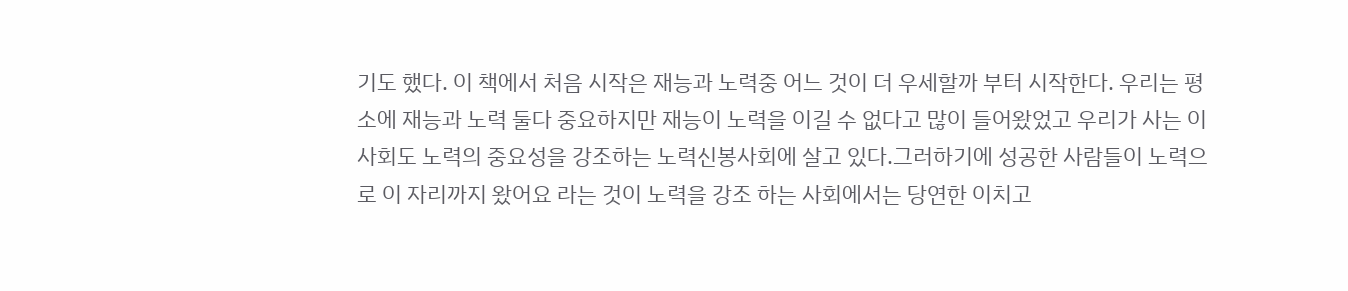기도 했다. 이 책에서 처음 시작은 재능과 노력중 어느 것이 더 우세할까 부터 시작한다. 우리는 평소에 재능과 노력 둘다 중요하지만 재능이 노력을 이길 수 없다고 많이 들어왔었고 우리가 사는 이 사회도 노력의 중요성을 강조하는 노력신봉사회에 살고 있다.그러하기에 성공한 사람들이 노력으로 이 자리까지 왔어요 라는 것이 노력을 강조 하는 사회에서는 당연한 이치고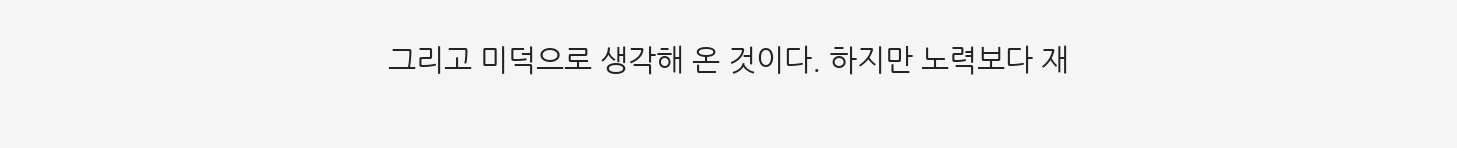그리고 미덕으로 생각해 온 것이다. 하지만 노력보다 재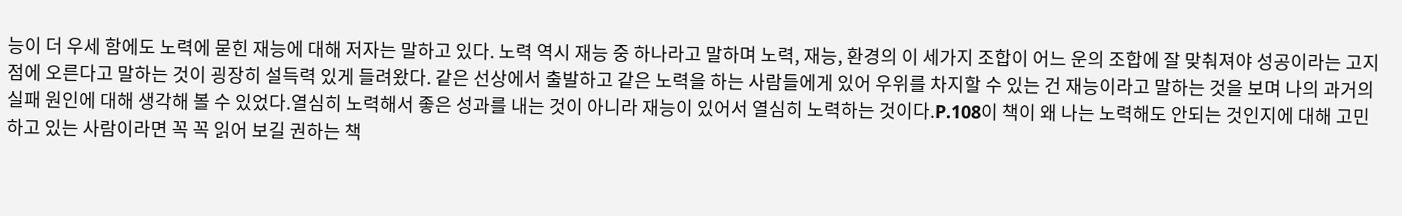능이 더 우세 함에도 노력에 묻힌 재능에 대해 저자는 말하고 있다. 노력 역시 재능 중 하나라고 말하며 노력, 재능, 환경의 이 세가지 조합이 어느 운의 조합에 잘 맞춰져야 성공이라는 고지점에 오른다고 말하는 것이 굉장히 설득력 있게 들려왔다. 같은 선상에서 출발하고 같은 노력을 하는 사람들에게 있어 우위를 차지할 수 있는 건 재능이라고 말하는 것을 보며 나의 과거의 실패 원인에 대해 생각해 볼 수 있었다.열심히 노력해서 좋은 성과를 내는 것이 아니라 재능이 있어서 열심히 노력하는 것이다.P.108이 책이 왜 나는 노력해도 안되는 것인지에 대해 고민하고 있는 사람이라면 꼭 꼭 읽어 보길 권하는 책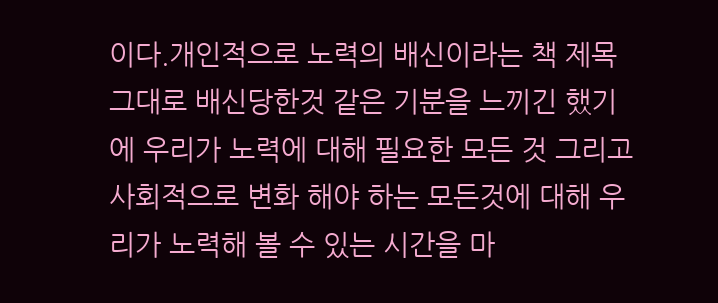이다.개인적으로 노력의 배신이라는 책 제목 그대로 배신당한것 같은 기분을 느끼긴 했기에 우리가 노력에 대해 필요한 모든 것 그리고 사회적으로 변화 해야 하는 모든것에 대해 우리가 노력해 볼 수 있는 시간을 마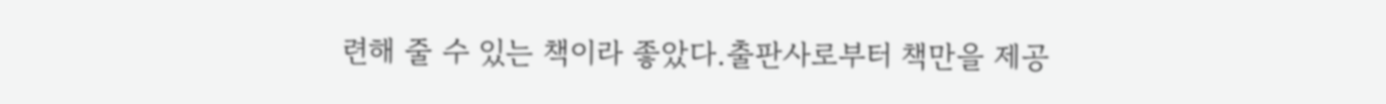련해 줄 수 있는 책이라 좋았다.출판사로부터 책만을 제공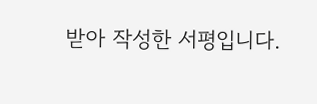받아 작성한 서평입니다.